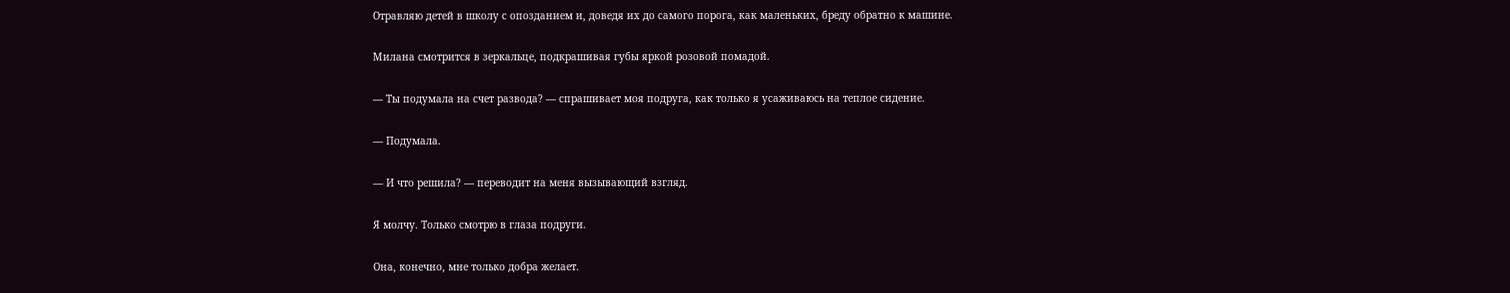Отравляю детей в школу с опозданием и, доведя их до самого порога, как маленьких, бреду обратно к машине.

Милана смотрится в зеркальце, подкрашивая губы яркой розовой помадой.

— Ты подумала на счет развода? — спрашивает моя подруга, как только я усаживаюсь на теплое сидение.

— Подумала.

— И что решила? — переводит на меня вызывающий взгляд.

Я молчу. Только смотрю в глаза подруги.

Она, конечно, мне только добра желает.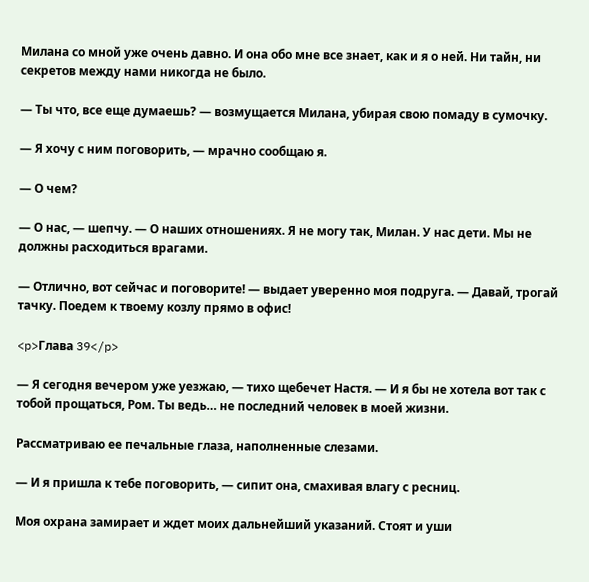Милана со мной уже очень давно. И она обо мне все знает, как и я о ней. Ни тайн, ни секретов между нами никогда не было.

— Ты что, все еще думаешь? — возмущается Милана, убирая свою помаду в сумочку.

— Я хочу с ним поговорить, — мрачно сообщаю я.

— О чем?

— О нас, — шепчу. — О наших отношениях. Я не могу так, Милан. У нас дети. Мы не должны расходиться врагами.

— Отлично, вот сейчас и поговорите! — выдает уверенно моя подруга. — Давай, трогай тачку. Поедем к твоему козлу прямо в офис!

<p>Глава 39</p>

— Я сегодня вечером уже уезжаю, — тихо щебечет Настя. — И я бы не хотела вот так с тобой прощаться, Ром. Ты ведь… не последний человек в моей жизни.

Рассматриваю ее печальные глаза, наполненные слезами.

— И я пришла к тебе поговорить, — сипит она, смахивая влагу с ресниц.

Моя охрана замирает и ждет моих дальнейший указаний. Стоят и уши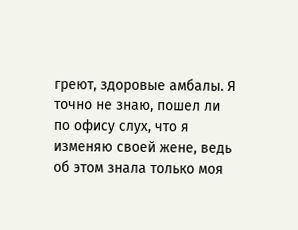греют, здоровые амбалы. Я точно не знаю, пошел ли по офису слух, что я изменяю своей жене, ведь об этом знала только моя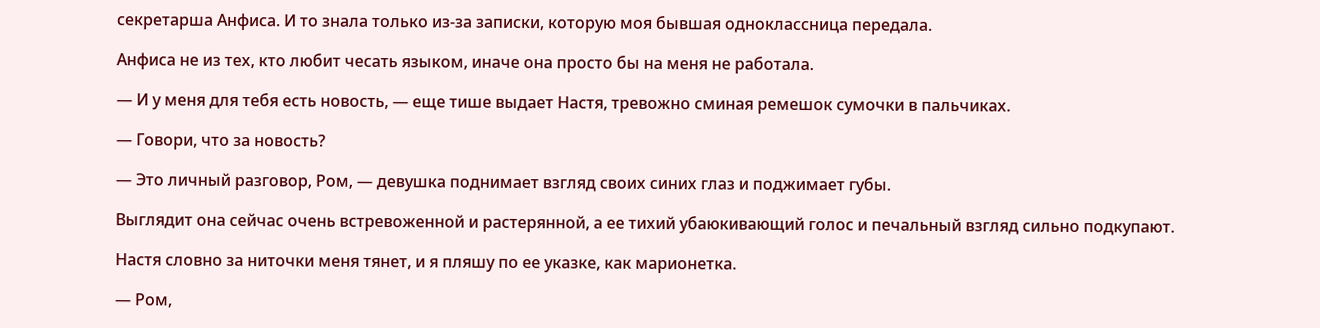секретарша Анфиса. И то знала только из-за записки, которую моя бывшая одноклассница передала.

Анфиса не из тех, кто любит чесать языком, иначе она просто бы на меня не работала.

— И у меня для тебя есть новость, — еще тише выдает Настя, тревожно сминая ремешок сумочки в пальчиках.

— Говори, что за новость?

— Это личный разговор, Ром, — девушка поднимает взгляд своих синих глаз и поджимает губы.

Выглядит она сейчас очень встревоженной и растерянной, а ее тихий убаюкивающий голос и печальный взгляд сильно подкупают.

Настя словно за ниточки меня тянет, и я пляшу по ее указке, как марионетка.

— Ром,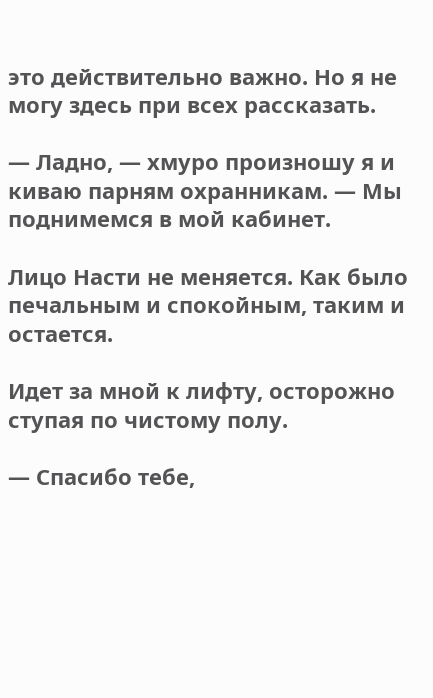это действительно важно. Но я не могу здесь при всех рассказать.

— Ладно, — хмуро произношу я и киваю парням охранникам. — Мы поднимемся в мой кабинет.

Лицо Насти не меняется. Как было печальным и спокойным, таким и остается.

Идет за мной к лифту, осторожно ступая по чистому полу.

— Спасибо тебе,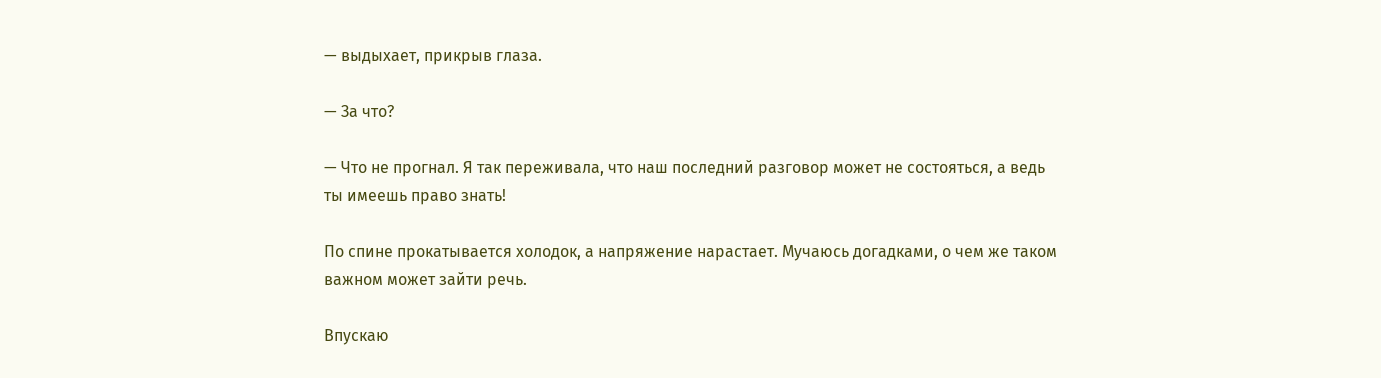— выдыхает, прикрыв глаза.

— За что?

— Что не прогнал. Я так переживала, что наш последний разговор может не состояться, а ведь ты имеешь право знать!

По спине прокатывается холодок, а напряжение нарастает. Мучаюсь догадками, о чем же таком важном может зайти речь.

Впускаю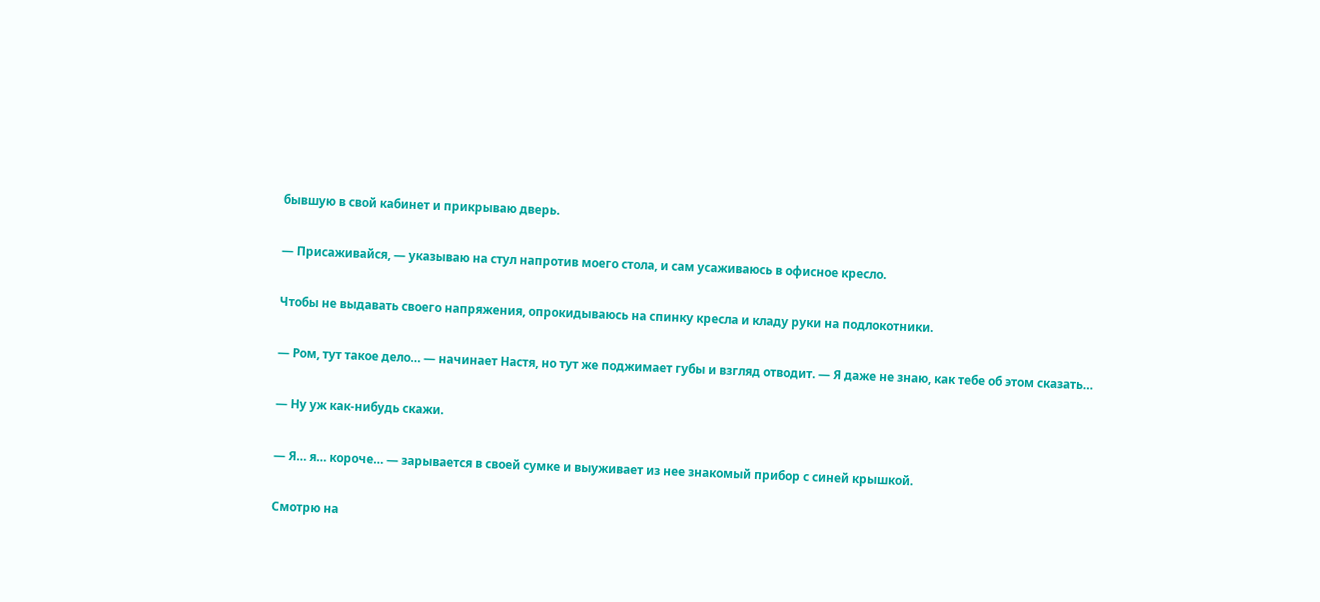бывшую в свой кабинет и прикрываю дверь.

— Присаживайся, — указываю на стул напротив моего стола, и сам усаживаюсь в офисное кресло.

Чтобы не выдавать своего напряжения, опрокидываюсь на спинку кресла и кладу руки на подлокотники.

— Ром, тут такое дело… — начинает Настя, но тут же поджимает губы и взгляд отводит. — Я даже не знаю, как тебе об этом сказать…

— Ну уж как-нибудь скажи.

— Я… я… короче… — зарывается в своей сумке и выуживает из нее знакомый прибор с синей крышкой.

Смотрю на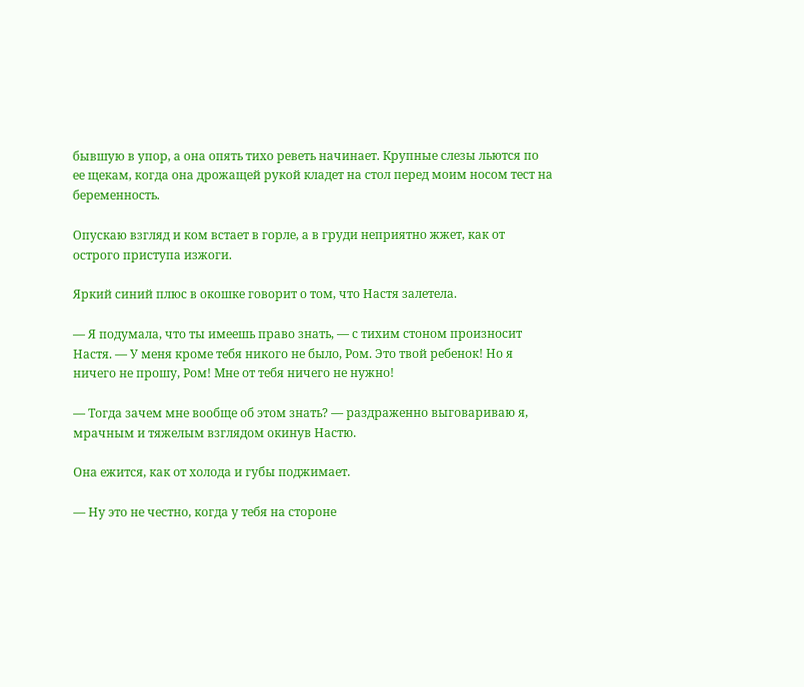бывшую в упор, а она опять тихо реветь начинает. Крупные слезы льются по ее щекам, когда она дрожащей рукой кладет на стол перед моим носом тест на беременность.

Опускаю взгляд и ком встает в горле, а в груди неприятно жжет, как от острого приступа изжоги.

Яркий синий плюс в окошке говорит о том, что Настя залетела.

— Я подумала, что ты имеешь право знать, — с тихим стоном произносит Настя. — У меня кроме тебя никого не было, Ром. Это твой ребенок! Но я ничего не прошу, Ром! Мне от тебя ничего не нужно!

— Тогда зачем мне вообще об этом знать? — раздраженно выговариваю я, мрачным и тяжелым взглядом окинув Настю.

Она ежится, как от холода и губы поджимает.

— Ну это не честно, когда у тебя на стороне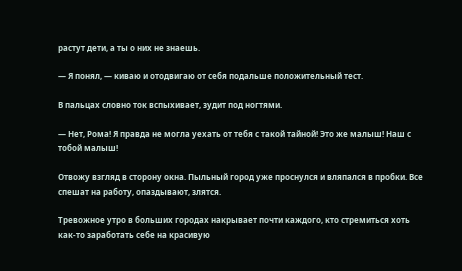растут дети, а ты о них не знаешь.

— Я понял, — киваю и отодвигаю от себя подальше положительный тест.

В пальцах словно ток вспыхивает, зудит под ногтями.

— Нет, Рома! Я правда не могла уехать от тебя с такой тайной! Это же малыш! Наш с тобой малыш!

Отвожу взгляд в сторону окна. Пыльный город уже проснулся и вляпался в пробки. Все спешат на работу, опаздывают, злятся.

Тревожное утро в больших городах накрывает почти каждого, кто стремиться хоть как-то заработать себе на красивую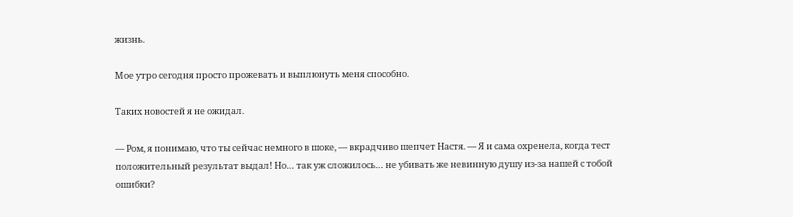жизнь.

Мое утро сегодня просто прожевать и выплюнуть меня способно.

Таких новостей я не ожидал.

— Ром, я понимаю, что ты сейчас немного в шоке, — вкрадчиво шепчет Настя. — Я и сама охренела, когда тест положительный результат выдал! Но… так уж сложилось… не убивать же невинную душу из-за нашей с тобой ошибки?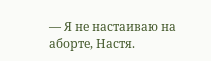— Я не настаиваю на аборте, Настя.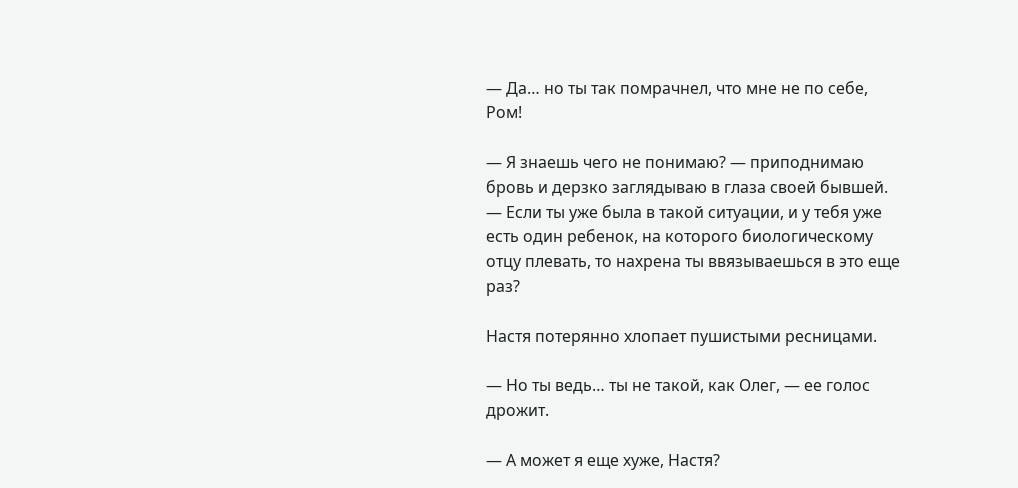— Да… но ты так помрачнел, что мне не по себе, Ром!

— Я знаешь чего не понимаю? — приподнимаю бровь и дерзко заглядываю в глаза своей бывшей. — Если ты уже была в такой ситуации, и у тебя уже есть один ребенок, на которого биологическому отцу плевать, то нахрена ты ввязываешься в это еще раз?

Настя потерянно хлопает пушистыми ресницами.

— Но ты ведь… ты не такой, как Олег, — ее голос дрожит.

— А может я еще хуже, Настя?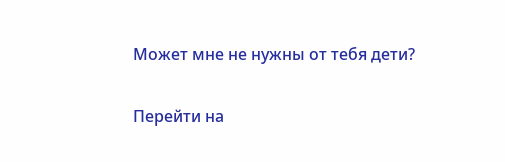Может мне не нужны от тебя дети?

Перейти на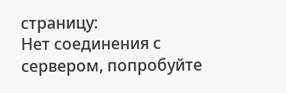страницу:
Нет соединения с сервером, попробуйте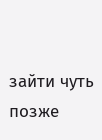зайти чуть позже